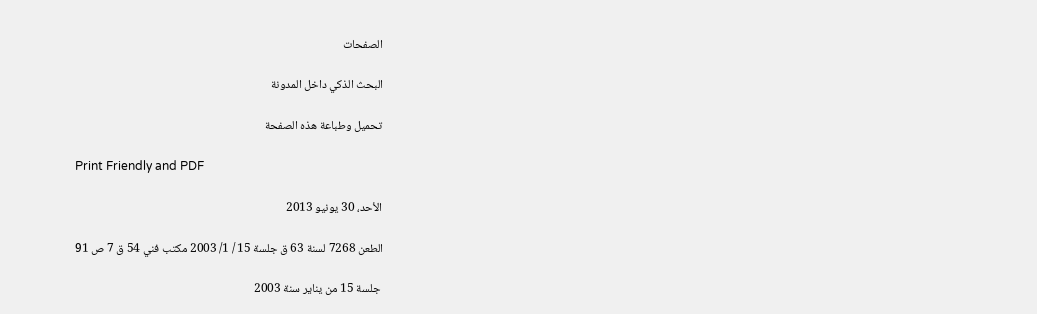الصفحات

البحث الذكي داخل المدونة

تحميل وطباعة هذه الصفحة

Print Friendly and PDF

الأحد، 30 يونيو 2013

الطعن 7268 لسنة 63 ق جلسة 15 / 1/ 2003 مكتب فني 54 ق 7 ص 91

 جلسة 15 من يناير سنة 2003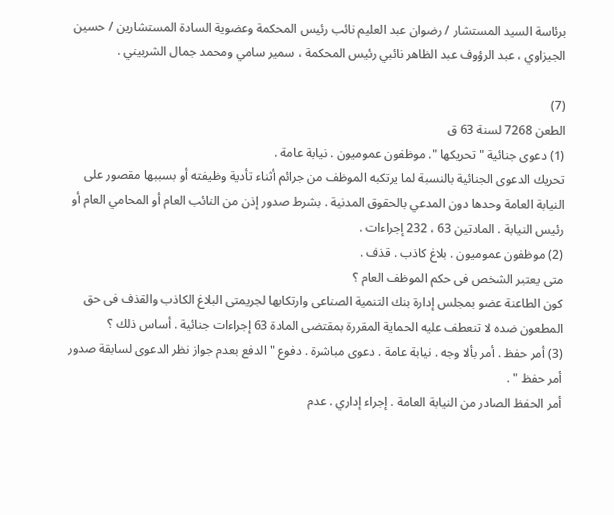برئاسة السيد المستشار / رضوان عبد العليم نائب رئيس المحكمة وعضوية السادة المستشارين / حسين الجيزاوي ، عبد الرؤوف عبد الظاهر نائبي رئيس المحكمة ، سمير سامي ومحمد جمال الشربيني .

(7)
الطعن 7268 لسنة 63 ق
(1) دعوى جنائية " تحريكها ". موظفون عموميون . نيابة عامة .
تحريك الدعوى الجنائية بالنسبة لما يرتكبه الموظف من جرائم أثناء تأدية وظيفته أو بسببها مقصور على النيابة العامة وحدها دون المدعي بالحقوق المدنية . بشرط صدور إذن من النائب العام أو المحامي العام أو رئيس النيابة . المادتين 63 ، 232 إجراءات .
(2) موظفون عموميون . بلاغ كاذب . قذف .
متى يعتبر الشخص فى حكم الموظف العام ؟
كون الطاعنة عضو بمجلس إدارة بنك التنمية الصناعى وارتكابها لجريمتى البلاغ الكاذب والقذف فى حق المطعون ضده لا تنعطف عليه الحماية المقررة بمقتضى المادة 63 إجراءات جنائية . أساس ذلك ؟
(3) أمر حفظ . أمر بألا وجه . نيابة عامة . دعوى مباشرة . دفوع " الدفع بعدم جواز نظر الدعوى لسابقة صدور أمر حفظ " .
أمر الحفظ الصادر من النيابة العامة . إجراء إداري . عدم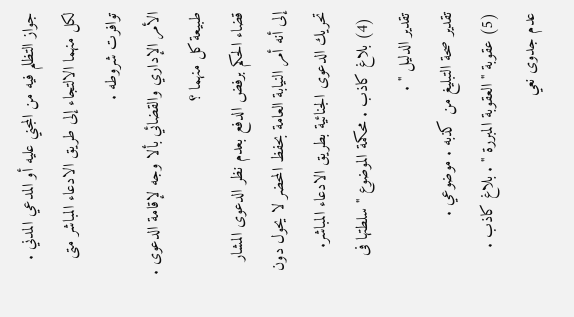جواز التظلم فيه من المجني عليه أو المدعي المدني . لكل منهما الالتجاء إلى طريق الادعاء المباشر متى توافرت شروطه .
الأمر الإداري والقضائي بألا وجه لإقامة الدعوى . طبيعة كل منهما ؟
قضاء الحكم برفض الدفع بعدم نظر الدعوى المشار إلى أنه أمر النيابة العامة بحفظ المحضر لا يحول دون تحريك الدعوى الجنائية بطريق الادعاء المباشر.
 (4) بلاغ كاذب . محكمة الموضوع " سلطتها فى تقدير الدليل " .
تقدير صحة التبليغ من كذبه . موضوعي .
(5) عقوبة " العقوبة المبررة " . بلاغ كاذب .
عدم جدوى نعي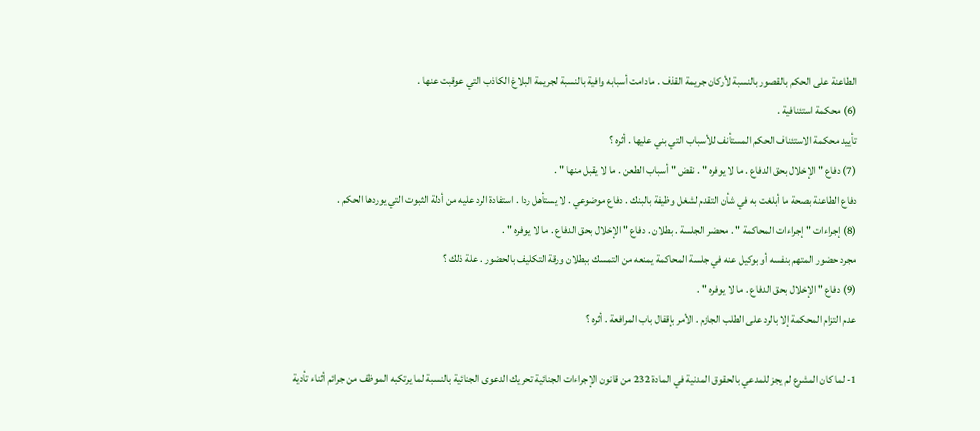الطاعنة على الحكم بالقصور بالنسبة لأركان جريمة القذف . مادامت أسبابه وافية بالنسبة لجريمة البلاغ الكاذب التي عوقبت عنها .
(6) محكمة استئنافية .
تأييد محكمة الاستئناف الحكم المستأنف للأسباب التي بني عليها . أثره ؟
(7) دفاع " الإخلال بحق الدفاع . ما لا يوفره " . نقض " أسباب الطعن . ما لا يقبل منها " .
دفاع الطاعنة بصحة ما أبلغت به في شأن التقدم لشغل وظيفة بالبنك . دفاع موضوعي . لا يستأهل ردا . استفادة الرد عليه من أدلة الثبوت التي يوردها الحكم .
(8) إجراءات " إجراءات المحاكمة " . محضر الجلسة . بطلان . دفاع " الإخلال بحق الدفاع . ما لا يوفره " .
مجرد حضور المتهم بنفسه أو بوكيل عنه في جلسة المحاكمة يمنعه من التمسك ببطلان ورقة التكليف بالحضور . علة ذلك ؟
(9) دفاع " الإخلال بحق الدفاع . ما لا يوفره " .
عدم التزام المحكمة إلا بالرد على الطلب الجازم . الأمر بإقفال باب المرافعة . أثره ؟

1- لما كان المشرع لم يجز للمدعي بالحقوق المدنية في المادة 232 من قانون الإجراءات الجنائية تحريك الدعوى الجنائية بالنسبة لما يرتكبه الموظف من جرائم أثناء تأدية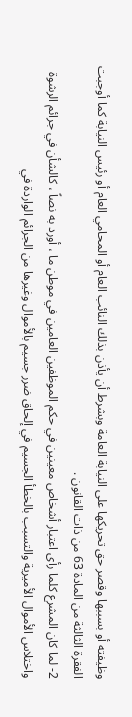وظيفته أو بسببها وقصر حق تحريكها على النيابة العامة وبشرط أن يأذن بذلك النائب العام أو المحامي العام أو رئيس النيابة كما أوجبت الفقرة الثالثة من المادة 63 من ذات القانون .
2- لما كان المشرع كلما رأى اعتبار أشخاص معينين في حكم الموظفين العامين في موطن ما ، أورد به نصاً ، كالشأن في جرائم الرشوة واختلاس الأموال الأميرية والتسبب بالخطأ الجسيم في إلحاق ضرر جسيم بالأموال وغيرها من الجرائم الواردة في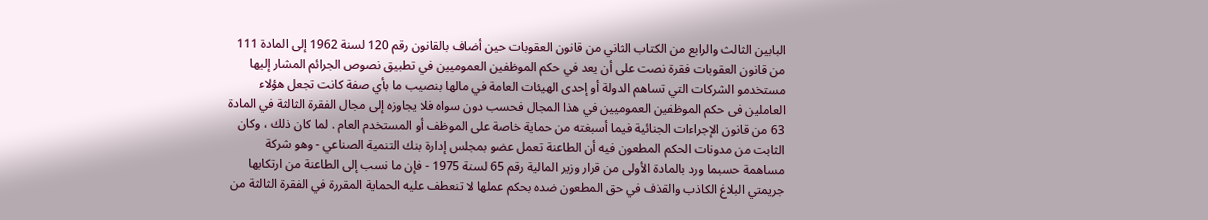البابين الثالث والرابع من الكتاب الثاني من قانون العقوبات حين أضاف بالقانون رقم 120 لسنة 1962 إلى المادة 111 من قانون العقوبات فقرة نصت على أن يعد في حكم الموظفين العموميين في تطبيق نصوص الجرائم المشار إليها مستخدمو الشركات التي تساهم الدولة أو إحدى الهيئات العامة في مالها بنصيب ما بأي صفة كانت تجعل هؤلاء العاملين فى حكم الموظفين العموميين في هذا المجال فحسب دون سواه فلا يجاوزه إلى مجال الفقرة الثالثة في المادة 63 من قانون الإجراءات الجنائية فيما أسبغته من حماية خاصة على الموظف أو المستخدم العام . لما كان ذلك ، وكان الثابت من مدونات الحكم المطعون فيه أن الطاعنة تعمل عضو بمجلس إدارة بنك التنمية الصناعي - وهو شركة مساهمة حسبما ورد بالمادة الأولى من قرار وزير المالية رقم 65 لسنة 1975 - فإن ما نسب إلى الطاعنة من ارتكابها جريمتي البلاغ الكاذب والقذف في حق المطعون ضده بحكم عملها لا تنعطف عليه الحماية المقررة في الفقرة الثالثة من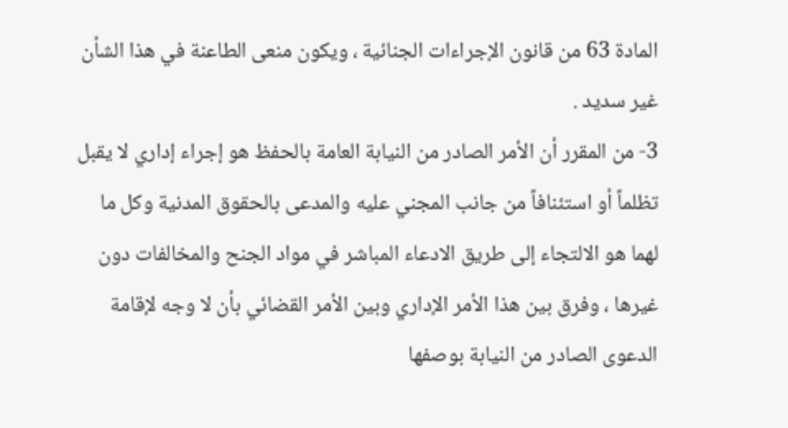المادة 63 من قانون الإجراءات الجنائية ، ويكون منعى الطاعنة في هذا الشأن غير سديد .
3- من المقرر أن الأمر الصادر من النيابة العامة بالحفظ هو إجراء إداري لا يقبل تظلماً أو استئنافاً من جانب المجني عليه والمدعى بالحقوق المدنية وكل ما لهما هو الالتجاء إلى طريق الادعاء المباشر في مواد الجنح والمخالفات دون غيرها ، وفرق بين هذا الأمر الإداري وبين الأمر القضائي بأن لا وجه لإقامة الدعوى الصادر من النيابة بوصفها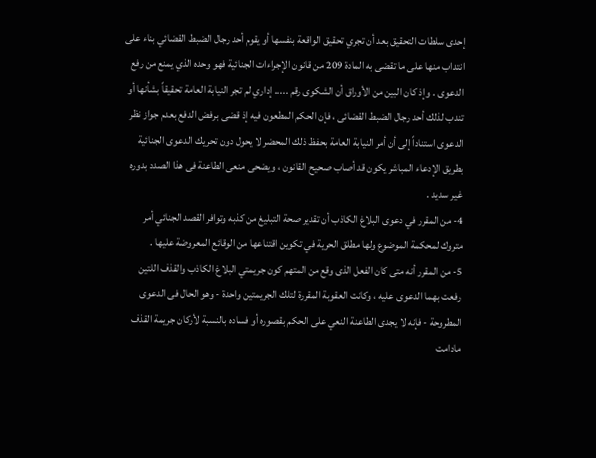إحدى سلطات التحقيق بعد أن تجري تحقيق الواقعة بنفسها أو يقوم أحد رجال الضبط القضائي بناء على انتداب منها على ما تقضى به المادة 209 من قانون الإجراءات الجنائية فهو وحده الذي يمنع من رفع الدعوى . وإذ كان البين من الأوراق أن الشكوى رقم ..... إداري لم تجر النيابة العامة تحقيقاً بشأنها أو تندب لذلك أحد رجال الضبط القضائى ، فإن الحكم المطعون فيه إذ قضى برفض الدفع بعدم جواز نظر الدعوى استناداً إلى أن أمر النيابة العامة بحفظ ذلك المحضر لا يحول دون تحريك الدعوى الجنائية بطريق الإدعاء المباشر يكون قد أصاب صحيح القانون ، ويضحى منعى الطاعنة فى هذا الصدد بدوره غير سديد .
4- من المقرر في دعوى البلاغ الكاذب أن تقدير صحة التبليغ من كذبه وتوافر القصد الجنائي أمر متروك لمحكمة الموضوع ولها مطلق الحرية في تكوين اقتناعها من الوقائع المعروضة عليها .
5- من المقرر أنه متى كان الفعل الذى وقع من المتهم كون جريمتي البلاغ الكاذب والقذف اللتين رفعت بهما الدعوى عليه ، وكانت العقوبة المقررة لتلك الجريمتين واحدة - وهو الحال فى الدعوى المطروحة - فإنه لا يجدى الطاعنة النعي على الحكم بقصوره أو فساده بالنسبة لأركان جريمة القذف مادامت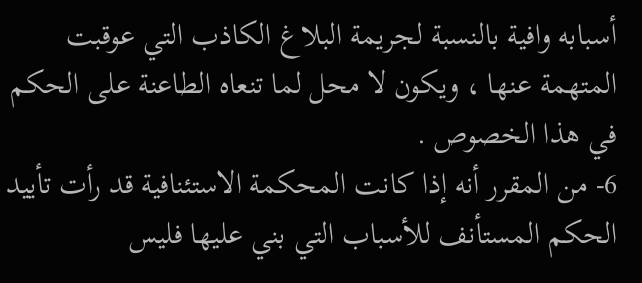أسبابه وافية بالنسبة لجريمة البلاغ الكاذب التي عوقبت المتهمة عنها ، ويكون لا محل لما تنعاه الطاعنة على الحكم في هذا الخصوص .
6- من المقرر أنه إذا كانت المحكمة الاستئنافية قد رأت تأييد الحكم المستأنف للأسباب التي بني عليها فليس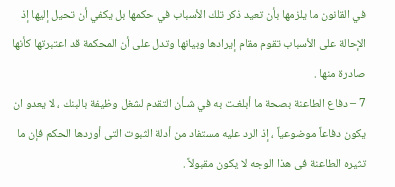في القانون ما يلزمها بأن تعيد ذكر تلك الأسباب في حكمها بل يكفي أن تحيل إليها إذ الإحالة على الأسباب تقوم مقام إيرادها وبيانها وتدل على أن المحكمة قد اعتبرتها كأنها صادرة منها .
7 – دفاع الطاعنة بصحة ما أبلغـت به في شـأن التقدم لشغل وظيفة بالبنك ، لا يعدو ان يكون دفاعاً موضوعياً ، إذ الرد عليه مستفاد من أدلة الثبوت التى أوردها الحكم فإن ما تثيره الطاعنة فى هذا الوجه لا يكون مقبولاً .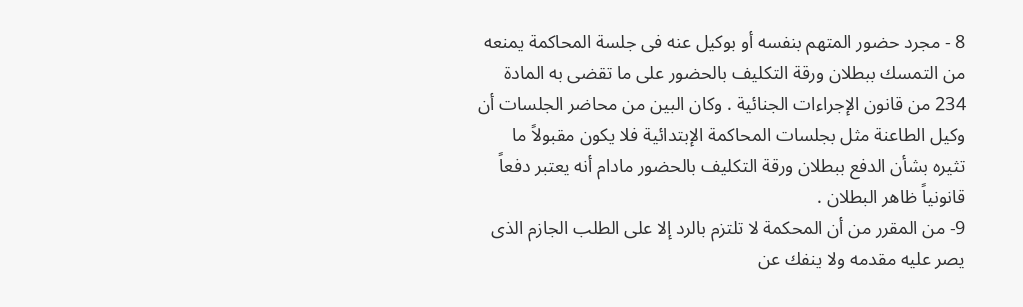8 - مجرد حضور المتهم بنفسه أو بوكيل عنه فى جلسة المحاكمة يمنعه من التمسك ببطلان ورقة التكليف بالحضور على ما تقضى به المادة 234 من قانون الإجراءات الجنائية . وكان البين من محاضر الجلسات أن وكيل الطاعنة مثل بجلسات المحاكمة الإبتدائية فلا يكون مقبولاً ما تثيره بشأن الدفع ببطلان ورقة التكليف بالحضور مادام أنه يعتبر دفعاً قانونياً ظاهر البطلان .
9- من المقرر من أن المحكمة لا تلتزم بالرد إلا على الطلب الجازم الذى يصر عليه مقدمه ولا ينفك عن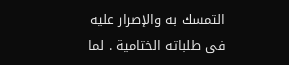التمسك به والإصرار عليه فى طلباته الختامية . لما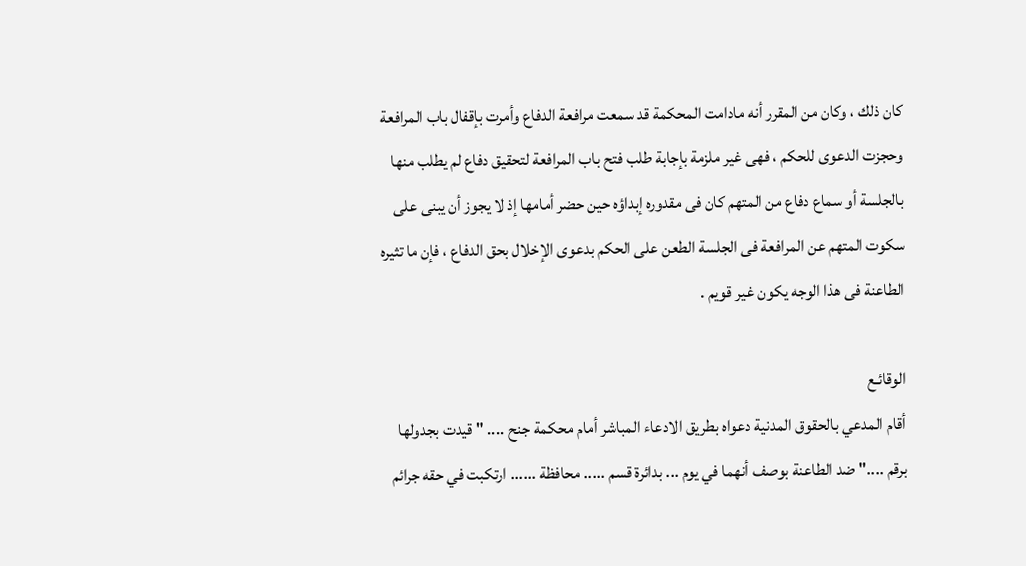كان ذلك ، وكان من المقرر أنه مادامت المحكمة قد سمعت مرافعة الدفاع وأمرت بإقفال باب المرافعة وحجزت الدعوى للحكم ، فهى غير ملزمة بإجابة طلب فتح باب المرافعة لتحقيق دفاع لم يطلب منها بالجلسة أو سماع دفاع من المتهم كان فى مقدوره إبداؤه حين حضر أمامها إذ لا يجوز أن يبنى على سكوت المتهم عن المرافعة فى الجلسة الطعن على الحكم بدعوى الإخلال بحق الدفاع ، فإن ما تثيره الطاعنة فى هذا الوجه يكون غير قويم .

الوقائـع
أقام المدعي بالحقوق المدنية دعواه بطريق الادعاء المباشر أمام محكمة جنح .... " قيدت بجدولها برقم ...." ضد الطاعنة بوصف أنهما في يوم ... بدائرة قسم ..... محافظة ...... ارتكبت في حقه جرائم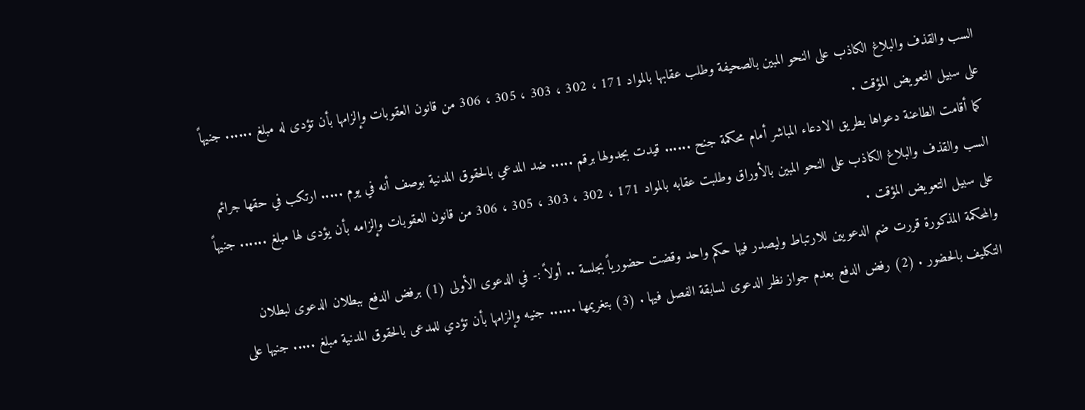السب والقذف والبلاغ الكاذب على النحو المبين بالصحيفة وطلب عقابها بالمواد 171 ، 302 ، 303 ، 305 ، 306 من قانون العقوبات وإلزامها بأن تؤدى له مبلغ ...... جنيهاً على سبيل التعويض المؤقت .
كما أقامت الطاعنة دعواها بطريق الادعاء المباشر أمام محكمة جنح ...... قيدت بجدولها برقم ..... ضد المدعي بالحقوق المدنية بوصف أنه في يوم ..... ارتكب في حقها جرائم السب والقذف والبلاغ الكاذب على النحو المبين بالأوراق وطلبت عقابه بالمواد 171 ، 302 ، 303 ، 305 ، 306 من قانون العقوبات وإلزامه بأن يؤدى لها مبلغ ...... جنيهاً على سبيل التعويض المؤقت .
والمحكمة المذكورة قررت ضم الدعويين للارتباط وليصدر فيها حكم واحد وقضت حضورياً بجلسة .. أولاً :- في الدعوى الأولى (1) برفض الدفع ببطلان الدعوى لبطلان التكليف بالحضور . (2) رفض الدفع بعدم جواز نظر الدعوى لسابقة الفصل فيها . (3) بتغريمها ...... جنيه وإلزامها بأن تؤدي للمدعى بالحقوق المدنية مبلغ ..... جنيها على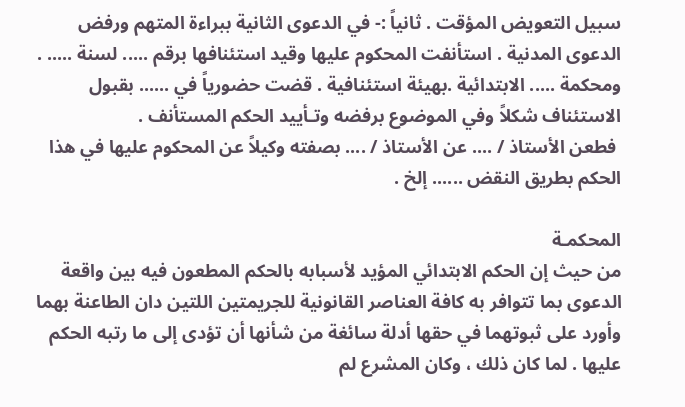سبيل التعويض المؤقت . ثانياً :- في الدعوى الثانية ببراءة المتهم ورفض الدعوى المدنية . استأنفت المحكوم عليها وقيد استئنافها برقم ..... لسنة ..... .
ومحكمة ..... الابتدائية .بهيئة استئنافية . قضت حضورياً في ...... بقبول الاستئناف شكلاً وفي الموضوع برفضه وتـأييد الحكم المستأنف .
 فطعن الأستاذ / .... عن الأستاذ / .... بصفته وكيلاً عن المحكوم عليها في هذا الحكم بطريق النقض ...... إلخ .

المحكمـة
من حيث إن الحكم الابتدائي المؤيد لأسبابه بالحكم المطعون فيه بين واقعة الدعوى بما تتوافر به كافة العناصر القانونية للجريمتين اللتين دان الطاعنة بهما وأورد على ثبوتهما في حقها أدلة سائغة من شأنها أن تؤدى إلى ما رتبه الحكم عليها . لما كان ذلك ، وكان المشرع لم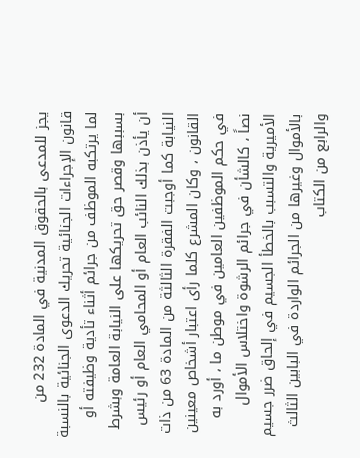يجز للمدعى بالحقوق المدنية في المادة 232 من قانون الإجراءات الجنائية تحريك الدعوى الجنائية بالنسبة لما يرتكبه الموظف من جرائم أثناء تأدية وظيفته أو بسببها وقصر حق تحريكها على النيابة العامة وبشرط أن يأذن بذلك النائب العام أو المحامي العام أو رئيس النيابة كما أوجبت الفقرة الثالثة من المادة 63 من ذات القانون ، وكان المشرع كلما رأى اعتبار أشخاص معينين في حكم الموظفين العامين في موطن ما ، أورد به نصاً ، كالشأن في جرائم الرشوة واختلاس الأموال الأميرية والتسبب بالخطأ الجسيم في إلحاق ضرر جسيم بالأموال وغيرها من الجرائم الواردة في البابين الثالث والرابع من الكتاب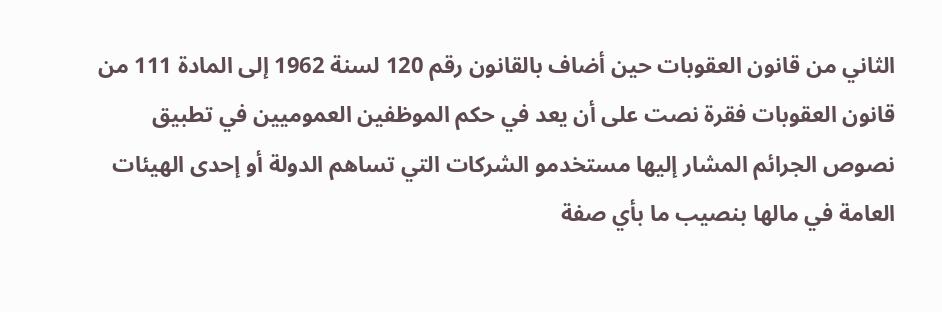الثاني من قانون العقوبات حين أضاف بالقانون رقم 120 لسنة 1962 إلى المادة 111 من قانون العقوبات فقرة نصت على أن يعد في حكم الموظفين العموميين في تطبيق نصوص الجرائم المشار إليها مستخدمو الشركات التي تساهم الدولة أو إحدى الهيئات العامة في مالها بنصيب ما بأي صفة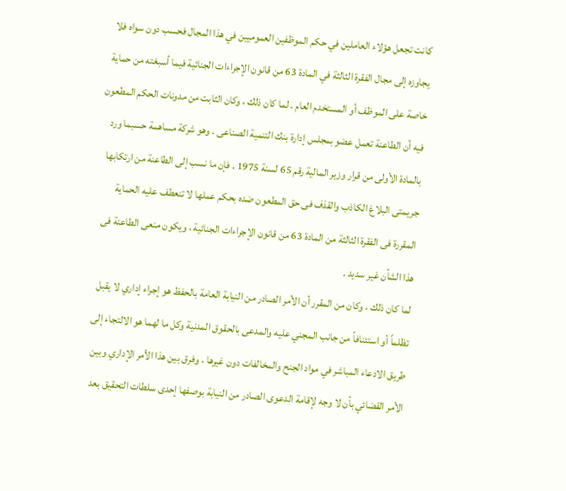كانت تجعل هؤلاء العاملين في حكم الموظفين العموميين في هذا المجال فحسب دون سواه فلا يجاوزه إلى مجال الفقرة الثالثة في المادة 63 من قانون الإجراءات الجنائية فيما أسبغته من حماية خاصة على الموظف أو المستخدم العام . لما كان ذلك ، وكان الثابت من مدونات الحكم المطعون فيه أن الطاعنة تعمل عضو بمجلس إدارة بنك التنمية الصناعى . وهو شركة مساهمة حسبما ورد بالمادة الأولى من قرار وزير المالية رقم 65 لسنة 1975 . فإن ما نسب إلى الطاعنة من ارتكابها جريمتى البلاغ الكاذب والقذف فى حق المطعون ضده بحكم عملها لا تنعطف عليه الحماية المقررة فى الفقرة الثالثة من المادة 63 من قانون الإجراءات الجنائية ، ويكون منعى الطاعنة فى هذا الشأن غير سديد .
لما كان ذلك ، وكان من المقرر أن الأمر الصادر من النيابة العامة بالحفظ هو إجراء إداري لا يقبل تظلماً أو استئنافاً من جانب المجني عليه والمدعى بالحقوق المدنية وكل ما لهما هو الالتجاء إلى طريق الادعاء المباشر في مواد الجنح والمخالفات دون غيرها ، وفرق بين هذا الأمر الإداري وبين الأمر القضائي بأن لا وجه لإقامة الدعوى الصادر من النيابة بوصفها إحدى سلطات التحقيق بعد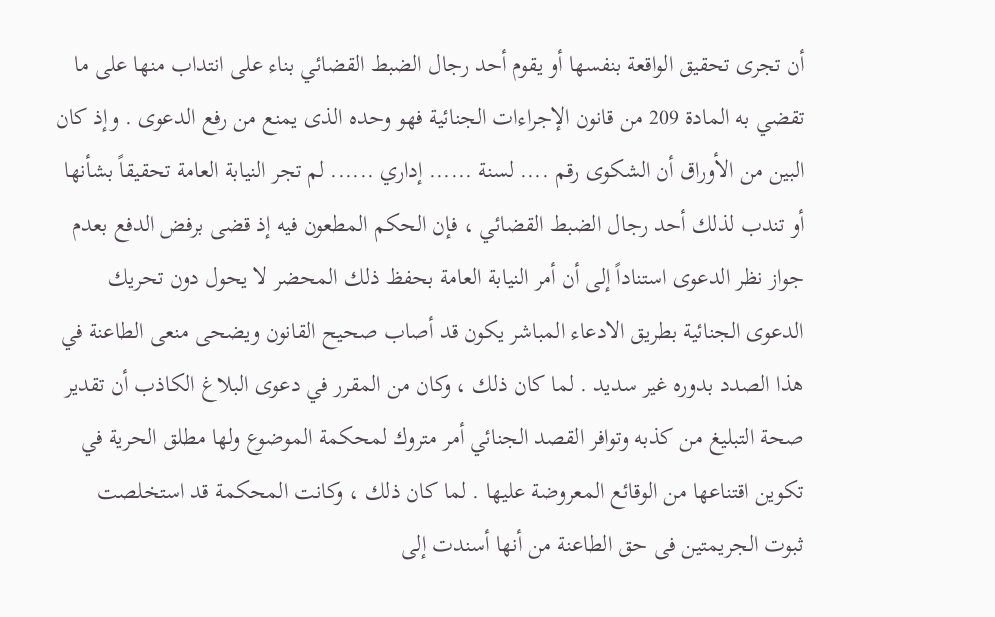أن تجرى تحقيق الواقعة بنفسها أو يقوم أحد رجال الضبط القضائي بناء على انتداب منها على ما تقضي به المادة 209 من قانون الإجراءات الجنائية فهو وحده الذى يمنع من رفع الدعوى . وإذ كان البين من الأوراق أن الشكوى رقم .... لسنة ...... إداري ...... لم تجر النيابة العامة تحقيقاً بشأنها أو تندب لذلك أحد رجال الضبط القضائي ، فإن الحكم المطعون فيه إذ قضى برفض الدفع بعدم جواز نظر الدعوى استناداً إلى أن أمر النيابة العامة بحفظ ذلك المحضر لا يحول دون تحريك الدعوى الجنائية بطريق الادعاء المباشر يكون قد أصاب صحيح القانون ويضحى منعى الطاعنة في هذا الصدد بدوره غير سديد . لما كان ذلك ، وكان من المقرر في دعوى البلاغ الكاذب أن تقدير صحة التبليغ من كذبه وتوافر القصد الجنائي أمر متروك لمحكمة الموضوع ولها مطلق الحرية في تكوين اقتناعها من الوقائع المعروضة عليها . لما كان ذلك ، وكانت المحكمة قد استخلصت ثبوت الجريمتين فى حق الطاعنة من أنها أسندت إلى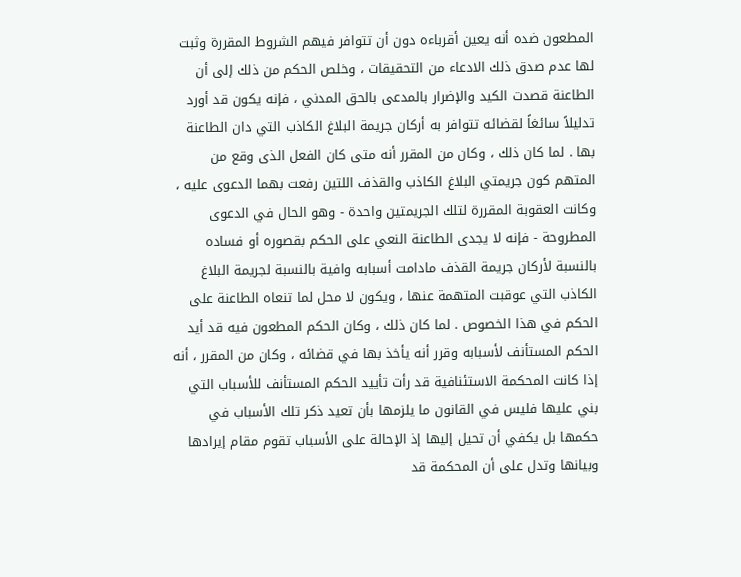المطعون ضده أنه يعين أقرباءه دون أن تتوافر فيهم الشروط المقررة وثبت لها عدم صدق ذلك الادعاء من التحقيقات ، وخلص الحكم من ذلك إلى أن الطاعنة قصدت الكيد والإضرار بالمدعى بالحق المدني ، فإنه يكون قد أورد تدليلاً سائغاً لقضائه تتوافر به أركان جريمة البلاغ الكاذب التي دان الطاعنة بها . لما كان ذلك ، وكان من المقرر أنه متى كان الفعل الذى وقع من المتهم كون جريمتي البلاغ الكاذب والقذف اللتين رفعت بهما الدعوى عليه ، وكانت العقوبة المقررة لتلك الجريمتين واحدة - وهو الحال في الدعوى المطروحة - فإنه لا يجدى الطاعنة النعي على الحكم بقصوره أو فساده بالنسبة لأركان جريمة القذف مادامت أسبابه وافية بالنسبة لجريمة البلاغ الكاذب التي عوقبت المتهمة عنها ، ويكون لا محل لما تنعاه الطاعنة على الحكم في هذا الخصوص . لما كان ذلك ، وكان الحكم المطعون فيه قد أيد الحكم المستأنف لأسبابه وقرر أنه يأخذ بها في قضائه ، وكان من المقرر ، أنه إذا كانت المحكمة الاستئنافية قد رأت تأييد الحكم المستأنف للأسباب التي بني عليها فليس في القانون ما يلزمها بأن تعيد ذكر تلك الأسباب في حكمها بل يكفي أن تحيل إليها إذ الإحالة على الأسباب تقوم مقام إيرادها وبيانها وتدل على أن المحكمة قد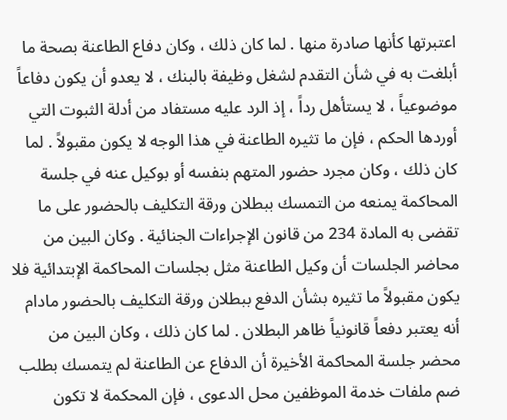اعتبرتها كأنها صادرة منها . لما كان ذلك ، وكان دفاع الطاعنة بصحة ما أبلغت به في شأن التقدم لشغل وظيفة بالبنك ، لا يعدو أن يكون دفاعاً موضوعياً ، لا يستأهل رداً ، إذ الرد عليه مستفاد من أدلة الثبوت التي أوردها الحكم ، فإن ما تثيره الطاعنة في هذا الوجه لا يكون مقبولاً . لما كان ذلك ، وكان مجرد حضور المتهم بنفسه أو بوكيل عنه في جلسة المحاكمة يمنعه من التمسك ببطلان ورقة التكليف بالحضور على ما تقضى به المادة 234 من قانون الإجراءات الجنائية . وكان البين من محاضر الجلسات أن وكيل الطاعنة مثل بجلسات المحاكمة الإبتدائية فلا يكون مقبولاً ما تثيره بشأن الدفع ببطلان ورقة التكليف بالحضور مادام أنه يعتبر دفعاً قانونياً ظاهر البطلان . لما كان ذلك ، وكان البين من محضر جلسة المحاكمة الأخيرة أن الدفاع عن الطاعنة لم يتمسك بطلب ضم ملفات خدمة الموظفين محل الدعوى ، فإن المحكمة لا تكون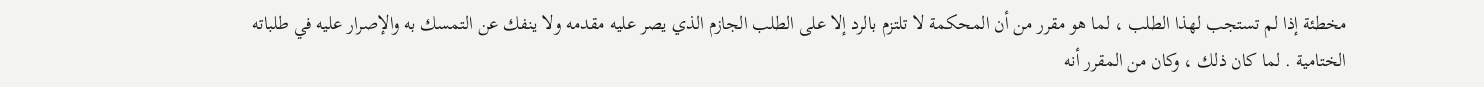مخطئة إذا لم تستجب لهذا الطلب ، لما هو مقرر من أن المحكمة لا تلتزم بالرد إلا على الطلب الجازم الذي يصر عليه مقدمه ولا ينفك عن التمسك به والإصرار عليه في طلباته الختامية . لما كان ذلك ، وكان من المقرر أنه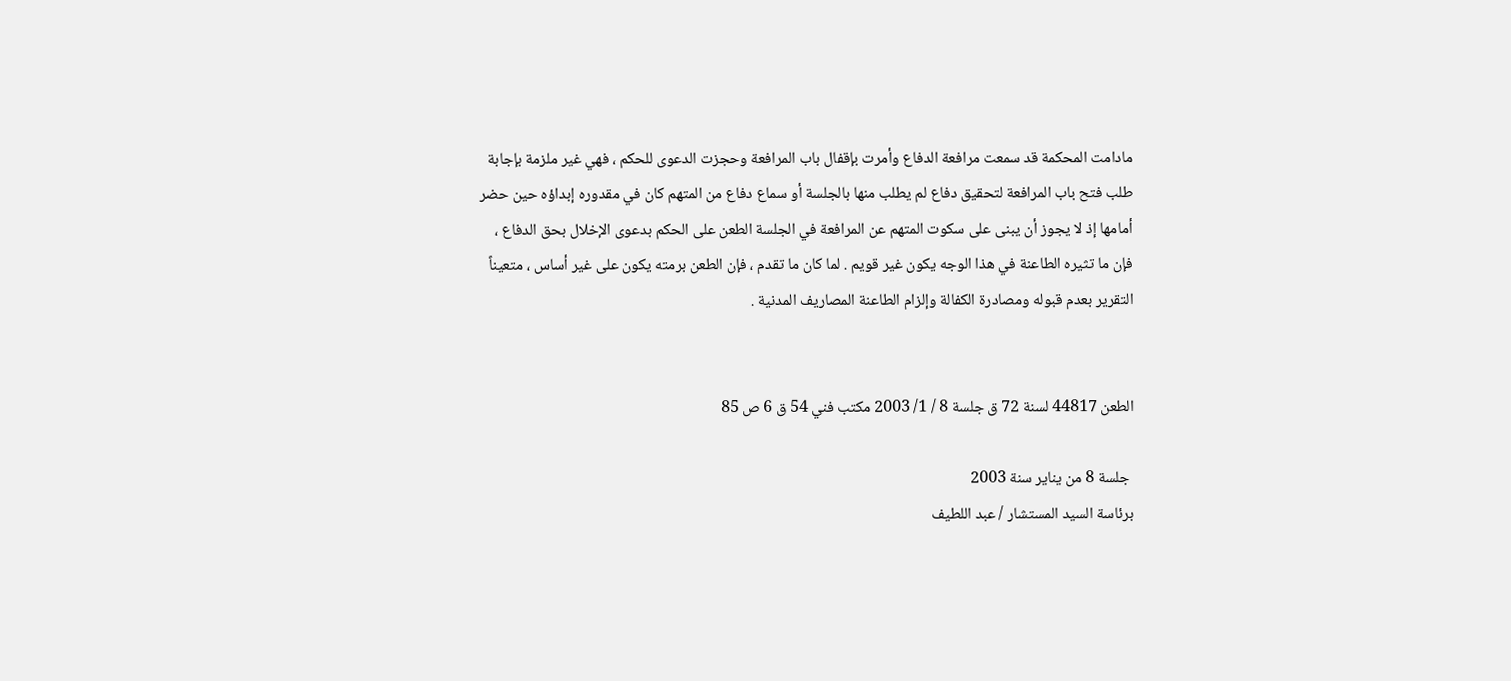مادامت المحكمة قد سمعت مرافعة الدفاع وأمرت بإقفال باب المرافعة وحجزت الدعوى للحكم ، فهي غير ملزمة بإجابة طلب فتح باب المرافعة لتحقيق دفاع لم يطلب منها بالجلسة أو سماع دفاع من المتهم كان في مقدوره إبداؤه حين حضر أمامها إذ لا يجوز أن يبنى على سكوت المتهم عن المرافعة في الجلسة الطعن على الحكم بدعوى الإخلال بحق الدفاع ، فإن ما تثيره الطاعنة في هذا الوجه يكون غير قويم . لما كان ما تقدم ، فإن الطعن برمته يكون على غير أساس ، متعيناً التقرير بعدم قبوله ومصادرة الكفالة وإلزام الطاعنة المصاريف المدنية .


الطعن 44817 لسنة 72 ق جلسة 8 / 1/ 2003 مكتب فني 54 ق 6 ص 85

 جلسة 8 من يناير سنة 2003
برئاسة السيد المستشار / عبد اللطيف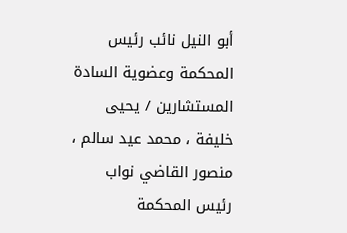أبو النيل نائب رئيس المحكمة وعضوية السادة المستشارين / يحيى خليفة ، محمد عيد سالم ، منصور القاضي نواب رئيس المحكمة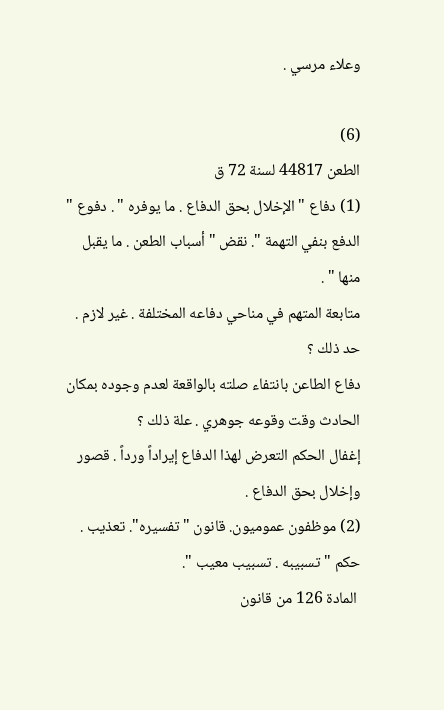وعلاء مرسي .

(6)
الطعن 44817 لسنة 72 ق
(1) دفاع " الإخلال بحق الدفاع . ما يوفره " . دفوع " الدفع بنفي التهمة ". نقض " أسباب الطعن . ما يقبل منها " .
متابعة المتهم في مناحي دفاعه المختلفة . غير لازم . حد ذلك ؟
دفاع الطاعن بانتفاء صلته بالواقعة لعدم وجوده بمكان الحادث وقت وقوعه جوهري . علة ذلك ؟
إغفال الحكم التعرض لهذا الدفاع إيراداً ورداً . قصور وإخلال بحق الدفاع .
(2) موظفون عموميون. قانون "تفسيره". تعذيب . حكم " تسبيبه . تسبيب معيب ".
 المادة 126 من قانون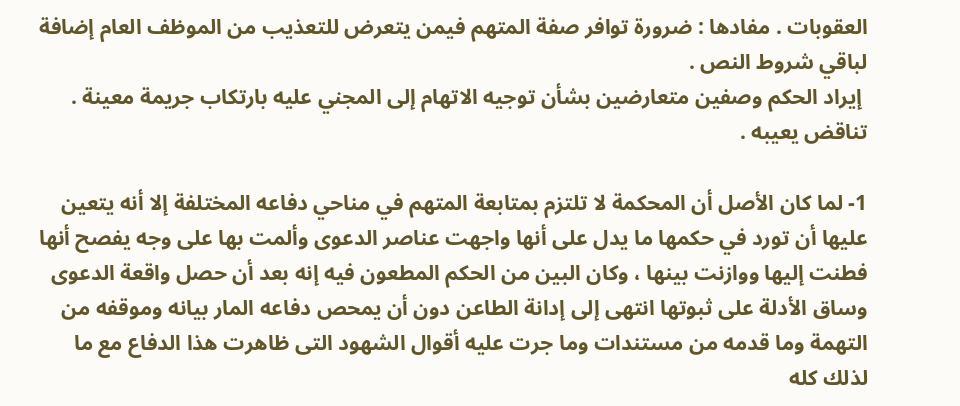العقوبات . مفادها : ضرورة توافر صفة المتهم فيمن يتعرض للتعذيب من الموظف العام إضافة لباقي شروط النص .
 إيراد الحكم وصفين متعارضين بشأن توجيه الاتهام إلى المجني عليه بارتكاب جريمة معينة . تناقض يعيبه .

1- لما كان الأصل أن المحكمة لا تلتزم بمتابعة المتهم في مناحي دفاعه المختلفة إلا أنه يتعين عليها أن تورد في حكمها ما يدل على أنها واجهت عناصر الدعوى وألمت بها على وجه يفصح أنها فطنت إليها ووازنت بينها ، وكان البين من الحكم المطعون فيه إنه بعد أن حصل واقعة الدعوى وساق الأدلة على ثبوتها انتهى إلى إدانة الطاعن دون أن يمحص دفاعه المار بيانه وموقفه من التهمة وما قدمه من مستندات وما جرت عليه أقوال الشهود التى ظاهرت هذا الدفاع مع ما لذلك كله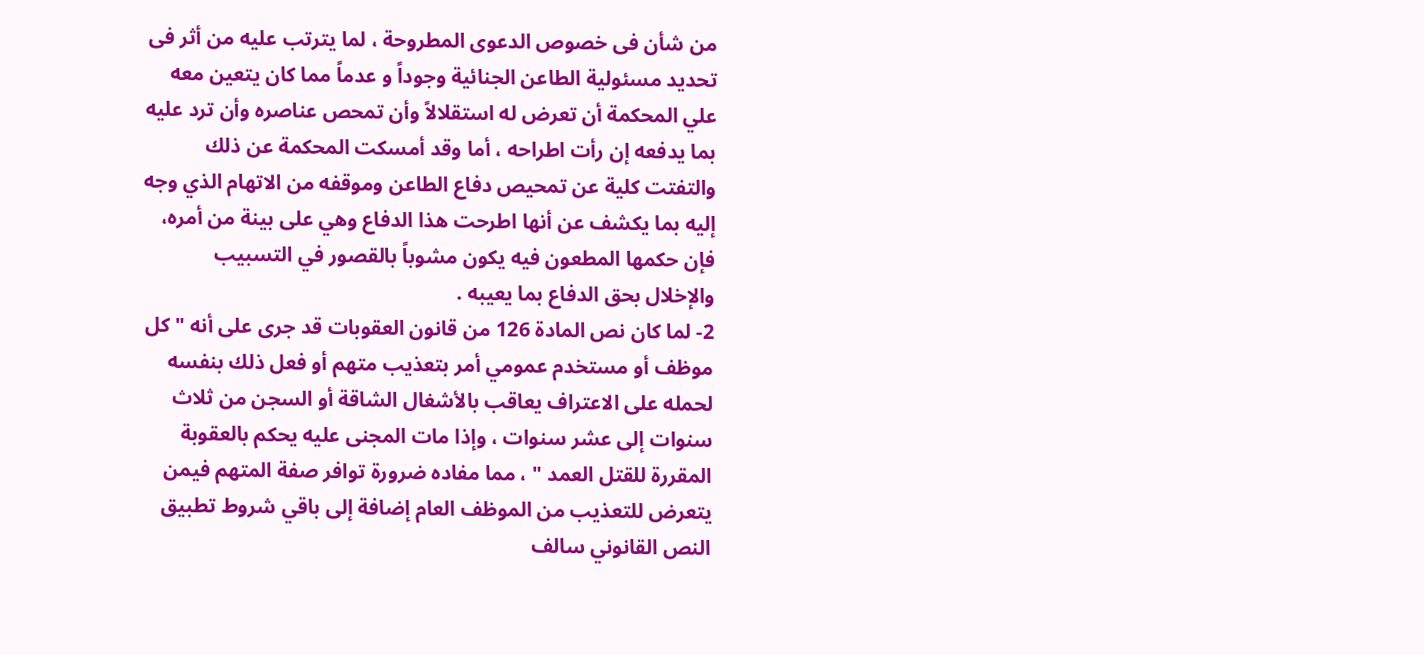من شأن فى خصوص الدعوى المطروحة ، لما يترتب عليه من أثر فى تحديد مسئولية الطاعن الجنائية وجوداً و عدماً مما كان يتعين معه علي المحكمة أن تعرض له استقلالاً وأن تمحص عناصره وأن ترد عليه بما يدفعه إن رأت اطراحه ، أما وقد أمسكت المحكمة عن ذلك والتفتت كلية عن تمحيص دفاع الطاعن وموقفه من الاتهام الذي وجه إليه بما يكشف عن أنها اطرحت هذا الدفاع وهي على بينة من أمره، فإن حكمها المطعون فيه يكون مشوباً بالقصور في التسبيب والإخلال بحق الدفاع بما يعيبه .
2- لما كان نص المادة 126 من قانون العقوبات قد جرى على أنه " كل موظف أو مستخدم عمومي أمر بتعذيب متهم أو فعل ذلك بنفسه لحمله على الاعتراف يعاقب بالأشغال الشاقة أو السجن من ثلاث سنوات إلى عشر سنوات ، وإذا مات المجنى عليه يحكم بالعقوبة المقررة للقتل العمد " ، مما مفاده ضرورة توافر صفة المتهم فيمن يتعرض للتعذيب من الموظف العام إضافة إلى باقي شروط تطبيق النص القانوني سالف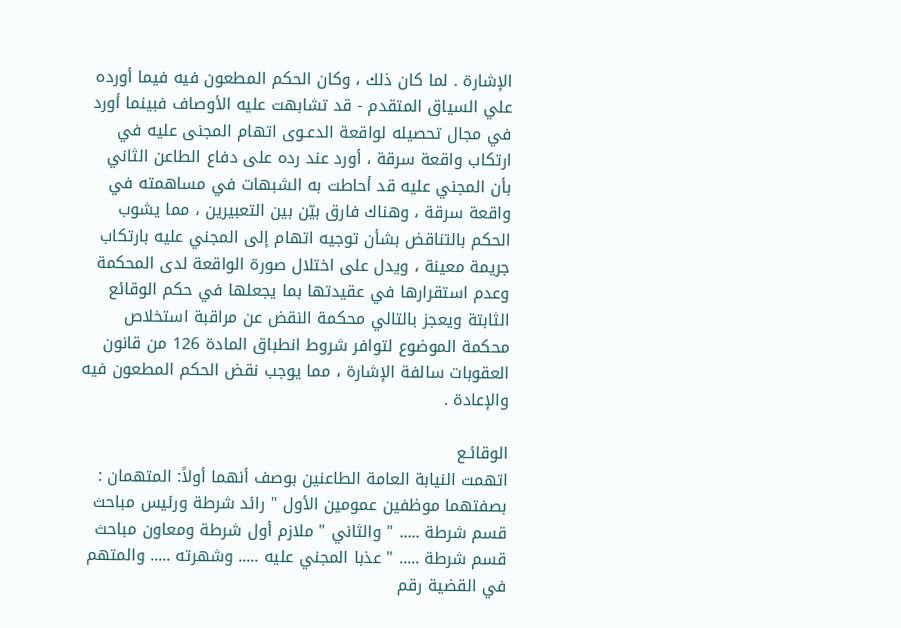الإشارة . لما كان ذلك ، وكان الحكم المطعون فيه فيما أورده علي السياق المتقدم - قد تشابهت عليه الأوصاف فبينما أورد في مجال تحصيله لواقعة الدعـوى اتهام المجنى عليه في ارتكاب واقعة سرقة ، أورد عند رده على دفاع الطاعن الثاني بأن المجني عليه قد أحاطت به الشبهات في مساهمته في واقعة سرقة ، وهناك فارق بيّن بين التعبيرين ، مما يشوب الحكم بالتناقض بشأن توجيه اتهام إلى المجني عليه بارتكاب جريمة معينة ، ويدل على اختلال صورة الواقعة لدى المحكمة وعدم استقرارها في عقيدتها بما يجعلها في حكم الوقائع الثابتة ويعجز بالتالي محكمة النقض عن مراقبة استخلاص محكمة الموضوع لتوافر شروط انطباق المادة 126 من قانون العقوبات سالفة الإشارة ، مما يوجب نقض الحكم المطعون فيه والإعادة .

الوقائـع
اتهمت النيابة العامة الطاعنين بوصف أنهما أولاً: المتهمان : بصفتهما موظفين عمومين الأول " رائد شرطة ورئيس مباحث قسم شرطة ..... " والثاني " ملازم أول شرطة ومعاون مباحث قسم شرطة ..... " عذبا المجني عليه ..... وشهرته ..... والمتهم في القضية رقم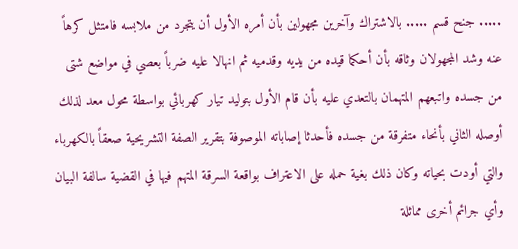..... جنح قسم ..... بالاشتراك وآخرين مجهولين بأن أمره الأول أن يتجرد من ملابسه فامتثل كرهاً عنه وشد المجهولان وثاقه بأن أحكما قيده من يديه وقدميه ثم انهالا عليه ضرباً بعصي في مواضع شتى من جسده واتبعهم المتهمان بالتعدي عليه بأن قام الأول بتوليد تيار كهربائي بواسطة محول معد لذلك أوصله الثاني بأنحاء متفرقة من جسده فأحدثا إصاباته الموصوفة بتقرير الصفة التشريحية صعقاً بالكهرباء والتي أودت بحياته وكان ذلك بغية حمله على الاعتراف بواقعة السرقة المتهم فيها في القضية سالفة البيان وأي جرائم أخرى مماثلة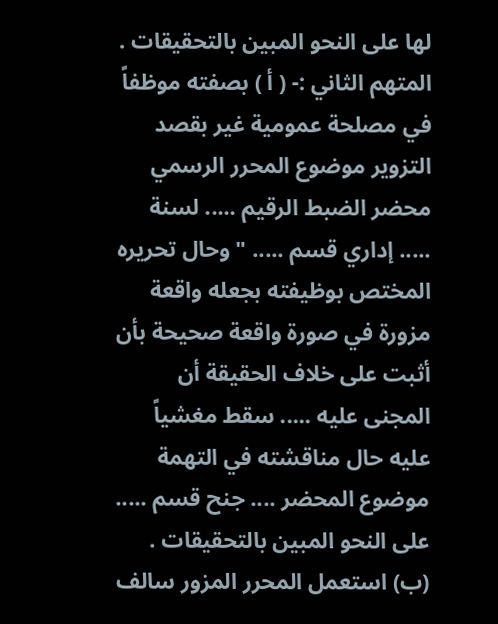لها على النحو المبين بالتحقيقات . المتهم الثاني :- ( أ ) بصفته موظفاً في مصلحة عمومية غير بقصد التزوير موضوع المحرر الرسمي محضر الضبط الرقيم ..... لسنة ..... إداري قسم ..... " وحال تحريره المختص بوظيفته بجعله واقعة مزورة في صورة واقعة صحيحة بأن أثبت على خلاف الحقيقة أن المجنى عليه ..... سقط مغشياً عليه حال مناقشته في التهمة موضوع المحضر .... جنح قسم ..... على النحو المبين بالتحقيقات . (ب) استعمل المحرر المزور سالف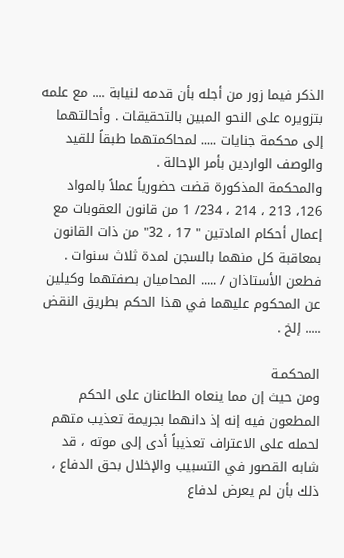الذكر فيما زور من أجله بأن قدمه لنيابة .... مع علمه بتزويره على النحو المبين بالتحقيقات . وأحالتهما إلى محكمة جنايات ..... لمحاكمتهما طبقاً للقيد والوصف الواردين بأمر الإحالة .
والمحكمة المذكورة قضت حضورياً عملاً بالمواد 126، 213 ، 214 ، 234/ 1 من قانون العقوبات مع إعمال أحكام المادتين " 17 ، 32" من ذات القانون بمعاقبة كل منهما بالسجن لمدة ثلاث سنوات .
فطعن الأستاذان / ..... المحاميان بصفتهما وكيلين عن المحكوم عليهما في هذا الحكم بطريق النقض ..... إلخ .

المحكمـة
ومن حيث إن مما ينعاه الطاعنان على الحكم المطعون فيه إنه إذ دانهما بجريمة تعذيب متهم لحمله على الاعتراف تعذيباً أدى إلى موته ، قد شابه القصور في التسبيب والإخلال بحق الدفاع ، ذلك بأن لم يعرض لدفاع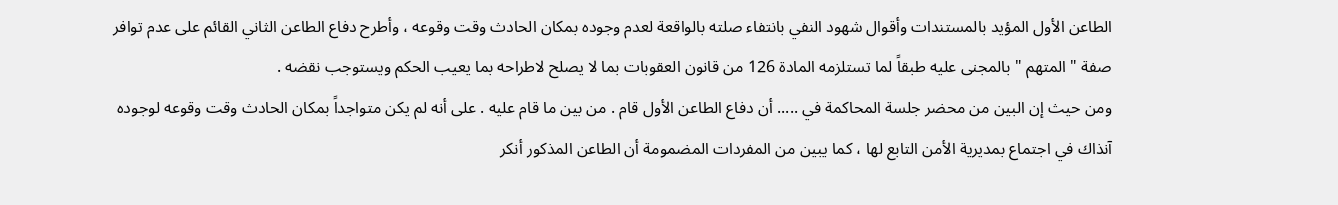الطاعن الأول المؤيد بالمستندات وأقوال شهود النفي بانتفاء صلته بالواقعة لعدم وجوده بمكان الحادث وقت وقوعه ، وأطرح دفاع الطاعن الثاني القائم على عدم توافر صفة " المتهم " بالمجنى عليه طبقاً لما تستلزمه المادة 126 من قانون العقوبات بما لا يصلح لاطراحه بما يعيب الحكم ويستوجب نقضه .
ومن حيث إن البين من محضر جلسة المحاكمة في ..... أن دفاع الطاعن الأول قام . من بين ما قام عليه . على أنه لم يكن متواجداً بمكان الحادث وقت وقوعه لوجوده آنذاك في اجتماع بمديرية الأمن التابع لها ، كما يبين من المفردات المضمومة أن الطاعن المذكور أنكر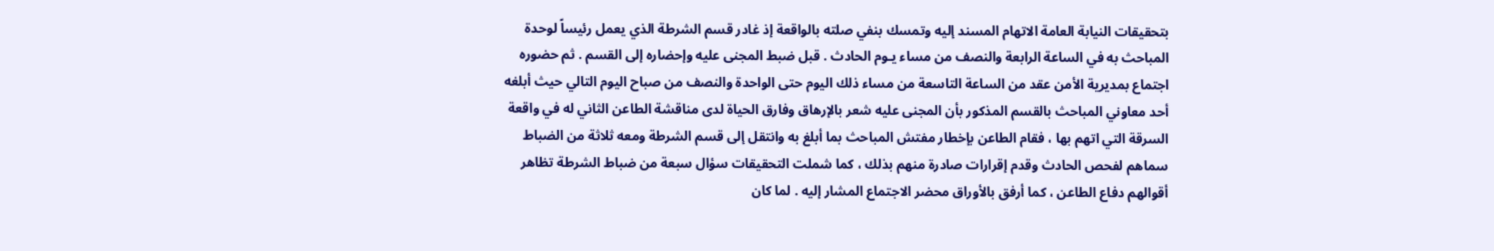بتحقيقات النيابة العامة الاتهام المسند إليه وتمسك بنفي صلته بالواقعة إذ غادر قسم الشرطة الذي يعمل رئيساً لوحدة المباحث به في الساعة الرابعة والنصف من مساء يـوم الحادث . قبل ضبط المجنى عليه وإحضاره إلى القسم . ثم حضوره اجتماع بمديرية الأمن عقد من الساعة التاسعة من مساء ذلك اليوم حتى الواحدة والنصف من صباح اليوم التالي حيث أبلغه أحد معاوني المباحث بالقسم المذكور بأن المجنى عليه شعر بالإرهاق وفارق الحياة لدى مناقشة الطاعن الثاني له في واقعة السرقة التي اتهم بها ، فقام الطاعن بإخطار مفتش المباحث بما أبلغ به وانتقل إلى قسم الشرطة ومعه ثلاثة من الضباط سماهم لفحص الحادث وقدم إقرارات صادرة منهم بذلك ، كما شملت التحقيقات سؤال سبعة من ضباط الشرطة تظاهر أقوالهم دفاع الطاعن ، كما أرفق بالأوراق محضر الاجتماع المشار إليه . لما كان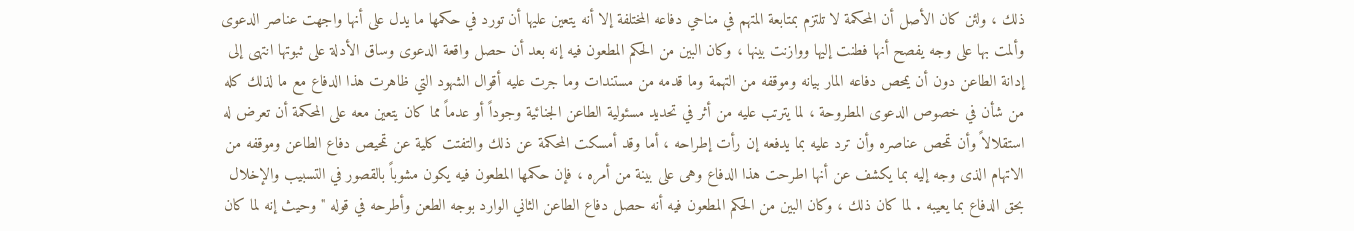ذلك ، ولئن كان الأصل أن المحكمة لا تلتزم بمتابعة المتهم في مناحي دفاعه المختلفة إلا أنه يتعين عليها أن تورد في حكمها ما يدل على أنها واجهت عناصر الدعوى وألمت بها على وجه يفصح أنها فطنت إليها ووازنت بينها ، وكان البين من الحكم المطعون فيه إنه بعد أن حصل واقعة الدعوى وساق الأدلة على ثبوتها انتهى إلى إدانة الطاعن دون أن يمحص دفاعه المار بيانه وموقفه من التهمة وما قدمه من مستندات وما جرت عليه أقوال الشهود التي ظاهرت هذا الدفاع مع ما لذلك كله من شأن في خصوص الدعوى المطروحة ، لما يترتب عليه من أثر في تحديد مسئولية الطاعن الجنائية وجوداً أو عدماً مما كان يتعين معه على المحكمة أن تعرض له استقلالاً وأن تمحص عناصره وأن ترد عليه بما يدفعه إن رأت إطراحه ، أما وقد أمسكت المحكمة عن ذلك والتفتت كلية عن تمحيص دفاع الطاعن وموقفه من الاتهام الذى وجه إليه بما يكشف عن أنها اطرحت هذا الدفاع وهى على بينة من أمره ، فإن حكمها المطعون فيه يكون مشوباً بالقصور في التسبيب والإخلال بحق الدفاع بما يعيبه . لما كان ذلك ، وكان البين من الحكم المطعون فيه أنه حصل دفاع الطاعن الثاني الوارد بوجه الطعن وأطرحه في قوله " وحيث إنه لما كان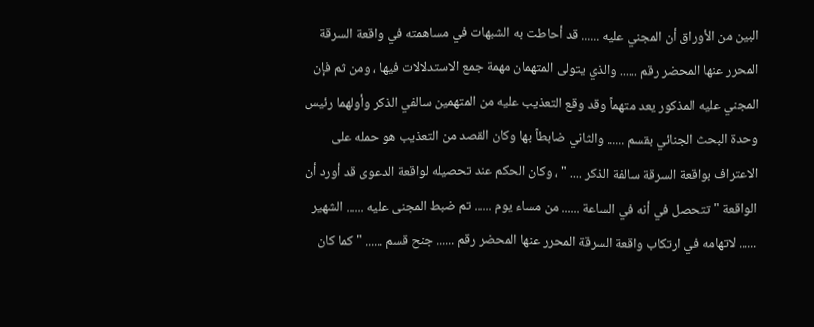البين من الأوراق أن المجني عليه ...... قد أحاطت به الشبهات في مساهمته في واقعة السرقة المحرر عنها المحضر رقم ...... والذي يتولى المتهمان مهمة جمع الاستدلالات فيها ، ومن ثم فإن المجني عليه المذكور يعد متهماً وقد وقع التعذيب عليه من المتهمين سالفي الذكر وأولهما رئيس وحدة البحث الجنائي بقسم ...... والثاني ضابطاً بها وكان القصد من التعذيب هو حمله على الاعتراف بواقعة السرقة سالفة الذكر .... " ، وكان الحكم عند تحصيله لواقعة الدعوى قد أورد أن الواقعة " تتحصل في أنه في الساعة ...... من مساء يوم ...... تم ضبط المجنى عليه ...... الشهير ...... لاتهامه في ارتكاب واقعة السرقة المحرر عنها المحضر رقم ...... جنح قسم ...... " كما كان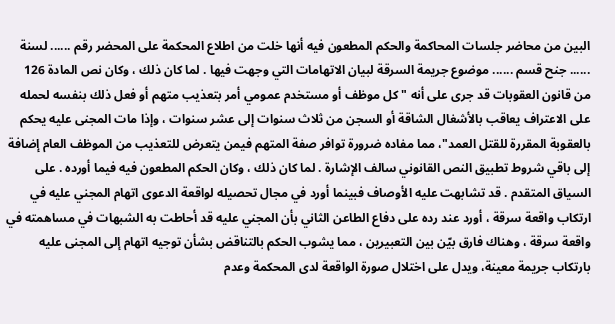البين من محاضر جلسات المحاكمة والحكم المطعون فيه أنها خلت من اطلاع المحكمة على المحضر رقم ...... لسنة ...... جنح قسم ...... موضوع جريمة السرقة لبيان الاتهامات التي وجهت فيها . لما كان ذلك ، وكان نص المادة 126 من قانون العقوبات قد جرى على أنه " كل موظف أو مستخدم عمومي أمر بتعذيب متهم أو فعل ذلك بنفسه لحمله على الاعتراف يعاقب بالأشغال الشاقة أو السجن من ثلاث سنوات إلى عشر سنوات ، وإذا مات المجنى عليه يحكم بالعقوبة المقررة للقتل العمد"، مما مفاده ضرورة توافر صفة المتهم فيمن يتعرض للتعذيب من الموظف العام إضافة إلى باقي شروط تطبيق النص القانوني سالف الإشارة . لما كان ذلك ، وكان الحكم المطعون فيه فيما أورده . على السياق المتقدم . قد تشابهت عليه الأوصاف فبينما أورد في مجال تحصيله لواقعة الدعوى اتهام المجني عليه في ارتكاب واقعة سرقة ، أورد عند رده على دفاع الطاعن الثاني بأن المجني عليه قد أحاطت به الشبهات في مساهمته في واقعة سرقة ، وهناك فارق بيّن بين التعبيرين ، مما يشوب الحكم بالتناقض بشأن توجيه اتهام إلى المجنى عليه بارتكاب جريمة معينة، ويدل على اختلال صورة الواقعة لدى المحكمة وعدم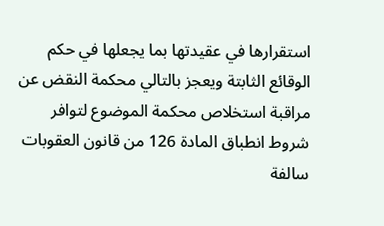استقرارها في عقيدتها بما يجعلها في حكم الوقائع الثابتة ويعجز بالتالي محكمة النقض عن مراقبة استخلاص محكمة الموضوع لتوافر شروط انطباق المادة 126 من قانون العقوبات سالفة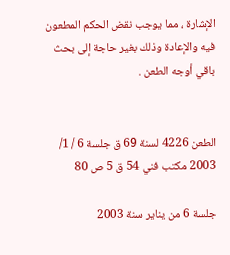الإشارة ، مما يوجب نقض الحكم المطعون فيه والإعادة وذلك بغير حاجة إلى بحث باقي أوجه الطعن .


الطعن 4226 لسنة 69 ق جلسة 6 / 1/ 2003 مكتب فني 54 ق 5 ص 80

جلسة 6 من يناير سنة 2003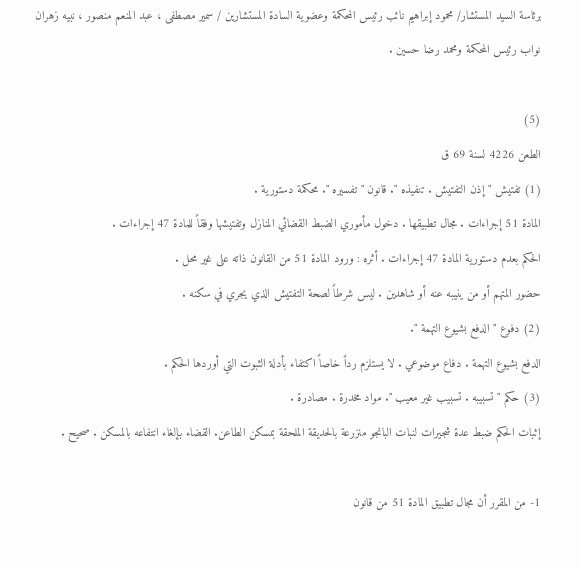برئاسة السيد المستشار/ محمود إبراهيم نائب رئيس المحكمة وعضوية السادة المستشارين / سمير مصطفى ، عبد المنعم منصور ، نبيه زهران نواب رئيس المحكمة ومحمد رضا حسين .

(5)
الطعن 4226 لسنة 69 ق
(1) تفتيش " إذن التفتيش . تنفيذه ". قانون " تفسيره ". محكمة دستورية .
المادة 51 إجراءات . مجال تطبيقها . دخول مأموري الضبط القضائي المنازل وتفتيشها وفقاً للمادة 47 إجراءات .
الحكم بعدم دستورية المادة 47 إجراءات . أثره : ورود المادة 51 من القانون ذاته على غير محل .
حضور المتهم أو من ينيبه عنه أو شاهدين . ليس شرطاً لصحة التفتيش الذي يجري في سكنه .
(2) دفوع " الدفع بشيوع التهمة ".
الدفع بشيوع التهمة . دفاع موضوعي . لا يستلزم رداً خاصاً اكتفاء بأدلة الثبوت التي أوردها الحكم .
(3) حكم " تسبيبه . تسبيب غير معيب ". مواد مخدرة . مصادرة .
إثبات الحكم ضبط عدة شجيرات لنبات البانجو منزرعة بالحديقة الملحقة بمسكن الطاعن. القضاء بإلغاء انتفاعه بالمسكن . صحيح .

1- من المقرر أن مجال تطبيق المادة 51 من قانون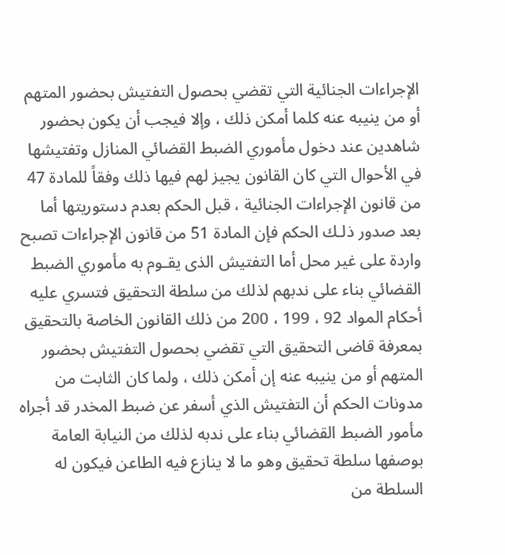الإجراءات الجنائية التي تقضي بحصول التفتيش بحضور المتهم أو من ينيبه عنه كلما أمكن ذلك ، وإلا فيجب أن يكون بحضور شاهدين عند دخول مأموري الضبط القضائي المنازل وتفتيشها في الأحوال التي كان القانون يجيز لهم فيها ذلك وفقاً للمادة 47 من قانون الإجراءات الجنائية ، قبل الحكم بعدم دستوريتها أما بعد صدور ذلـك الحكم فإن المادة 51 من قانون الإجراءات تصبح واردة على غير محل أما التفتيش الذى يقـوم به مأموري الضبط القضائي بناء على ندبهم لذلك من سلطة التحقيق فتسري عليه أحكام المواد 92 ، 199 ، 200 من ذلك القانون الخاصة بالتحقيق بمعرفة قاضى التحقيق التي تقضي بحصول التفتيش بحضور المتهم أو من ينيبه عنه إن أمكن ذلك ، ولما كان الثابت من مدونات الحكم أن التفتيش الذي أسفر عن ضبط المخدر قد أجراه مأمور الضبط القضائي بناء على ندبه لذلك من النيابة العامة بوصفها سلطة تحقيق وهو ما لا ينازع فيه الطاعن فيكون له السلطة من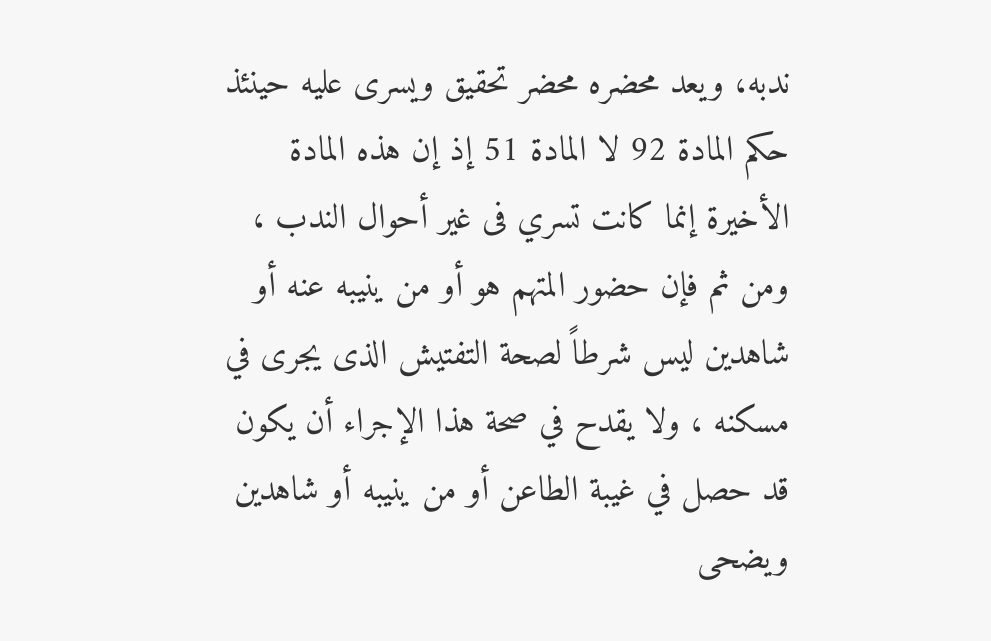ندبه، ويعد محضره محضر تحقيق ويسرى عليه حينئذ حكم المادة 92 لا المادة 51 إذ إن هذه المادة الأخيرة إنما كانت تسري فى غير أحوال الندب ، ومن ثم فإن حضور المتهم هو أو من ينيبه عنه أو شاهدين ليس شرطاً لصحة التفتيش الذى يجرى في مسكنه ، ولا يقدح في صحة هذا الإجراء أن يكون قد حصل في غيبة الطاعن أو من ينيبه أو شاهدين ويضحى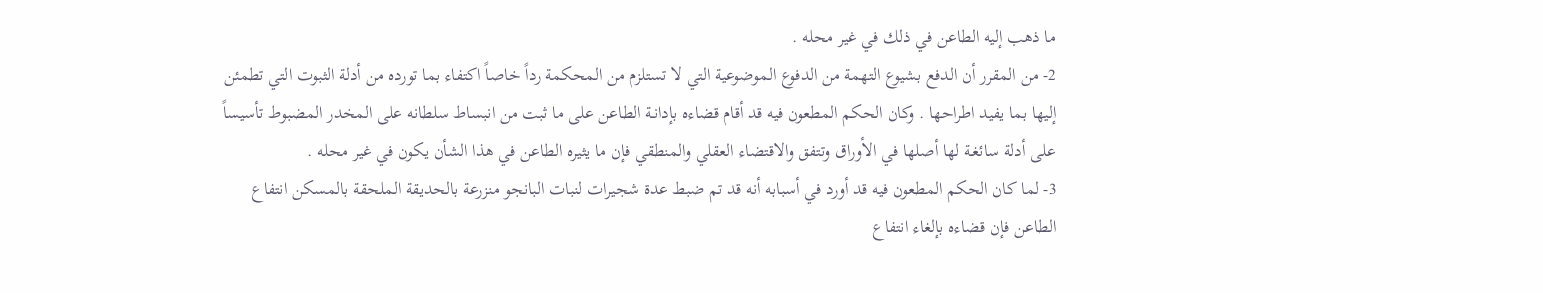ما ذهب إليه الطاعن في ذلك في غير محله .
2- من المقرر أن الدفع بشيوع التهمة من الدفوع الموضوعية التي لا تستلزم من المحكمة رداً خاصاً اكتفاء بما تورده من أدلة الثبوت التي تطمئن إليها بما يفيد اطراحها . وكان الحكم المطعون فيه قد أقام قضاءه بإدانـة الطاعن على ما ثبت من انبساط سلطانه على المخدر المضبوط تأسيساً على أدلة سائغـة لها أصلها في الأوراق وتتفق والاقتضاء العقلي والمنطقي فإن ما يثيره الطاعن في هذا الشأن يكون في غير محله .
3- لما كان الحكم المطعون فيه قد أورد في أسبابه أنه قد تم ضبط عدة شجيرات لنبات البانجو منزرعة بالحديقة الملحقة بالمسكن انتفاع الطاعن فإن قضاءه بإلغاء انتفاع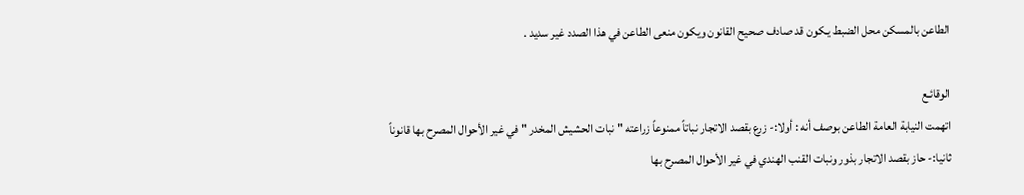الطاعن بالمسكن محل الضبط يـكون قد صادف صحيح القانون ويكون منعى الطاعن في هذا الصدد غير سديد .

الوقائـع
اتهمت النيابة العامة الطاعن بوصف أنه : أولا:- زرع بقصد الاتجار نباتاً ممنوعاً زراعته " نبات الحشيش المخدر " في غير الأحوال المصرح بها قانوناً ثانيا:- حاز بقصد الاتجار بذور ونبات القنب الهندي في غير الأحوال المصرح بها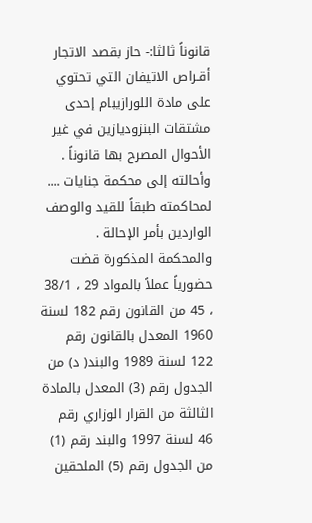قانوناً ثالثا:- حاز بقصد الاتجار أقـراص الاتيفان التي تحتوي على مادة اللورازيبام إحدى مشتقات البنزوديازين في غير الأحوال المصرح بها قانوناً .
وأحالته إلى محكمة جنايات .... لمحاكمته طبقاً للقيد والوصف الواردين بأمر الإحالة .
والمحكمة المذكورة قضت حضورياً عملاً بالمواد 29 ، 38/1 ، 45 من القانون رقم 182 لسنة 1960 المعدل بالقانون رقم 122 لسنة 1989 والبند( د) من الجدول رقم (3) المعدل بالمادة الثالثة من القرار الوزاري رقم 46 لسنة 1997 والبند رقم (1) من الجدول رقم (5) الملحقين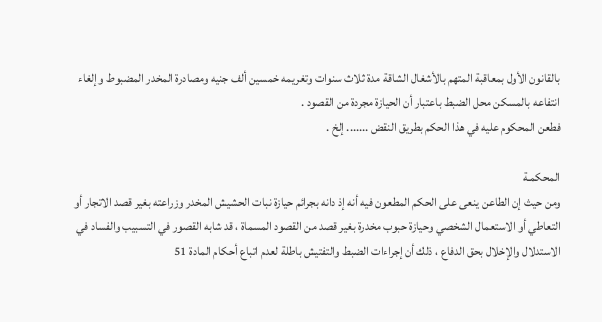بالقانون الأول بمعاقبة المتهم بالأشغال الشاقة مدة ثلاث سنوات وتغريمه خمسين ألف جنيه ومصادرة المخدر المضبوط وإلغاء انتفاعه بالمسكن محل الضبط باعتبار أن الحيازة مجردة من القصود .
فطعن المحكوم عليه في هذا الحكم بطريق النقض ....... إلخ .

المحكمـة
ومن حيث إن الطاعن ينعى على الحكم المطعون فيه أنه إذ دانه بجرائم حيازة نبات الحشيش المخدر وزراعته بغير قصد الاتجار أو التعاطي أو الاستعمال الشخصي وحيازة حبوب مخدرة بغير قصد من القصود المسماة ، قد شابه القصور في التسبيب والفساد في الاستدلال والإخلال بحق الدفاع ، ذلك أن إجراءات الضبط والتفتيش باطلة لعدم اتباع أحكام المادة 51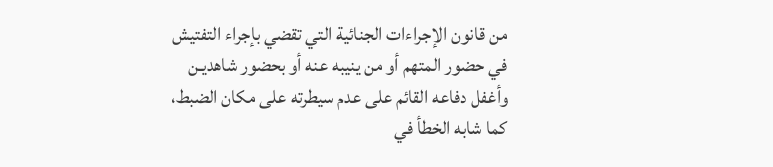من قانون الإجراءات الجنائية التي تقضي بإجراء التفتيش في حضور المتهم أو من ينيبه عنه أو بحضور شاهديـن وأغفل دفاعه القائم على عدم سيطرته على مكان الضبط، كما شابه الخطأ في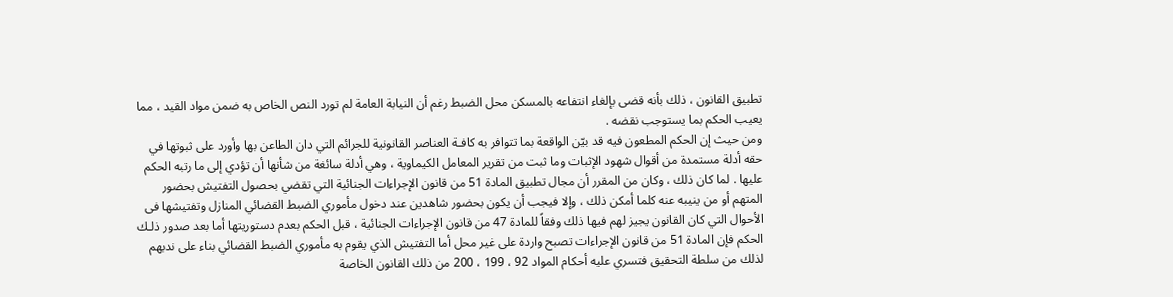تطبيق القانون ، ذلك بأنه قضى بإلغاء انتفاعه بالمسكن محل الضبط رغم أن النيابة العامة لم تورد النص الخاص به ضمن مواد القيد ، مما يعيب الحكم بما يستوجب نقضه .
ومن حيث إن الحكم المطعون فيه قد بيّن الواقعة بما تتوافر به كافـة العناصر القانونية للجرائم التي دان الطاعن بها وأورد على ثبوتها في حقه أدلة مستمدة من أقوال شهود الإثبات وما ثبت من تقرير المعامل الكيماوية ، وهي أدلة سائغة من شأنها أن تؤدي إلى ما رتبه الحكم عليها . لما كان ذلك ، وكان من المقرر أن مجال تطبيق المادة 51 من قانون الإجراءات الجنائية التي تقضي بحصول التفتيش بحضور المتهم أو من ينيبه عنه كلما أمكن ذلك ، وإلا فيجب أن يكون بحضور شاهدين عند دخول مأموري الضبط القضائي المنازل وتفتيشها فى الأحوال التي كان القانون يجيز لهم فيها ذلك وفقاً للمادة 47 من قانون الإجراءات الجنائية ، قبل الحكم بعدم دستوريتها أما بعد صدور ذلـك الحكم فإن المادة 51 من قانون الإجراءات تصبح واردة على غير محل أما التفتيش الذي يقوم به مأموري الضبط القضائي بناء على ندبهم لذلك من سلطة التحقيق فتسري عليه أحكام المواد 92 ، 199 ، 200 من ذلك القانون الخاصة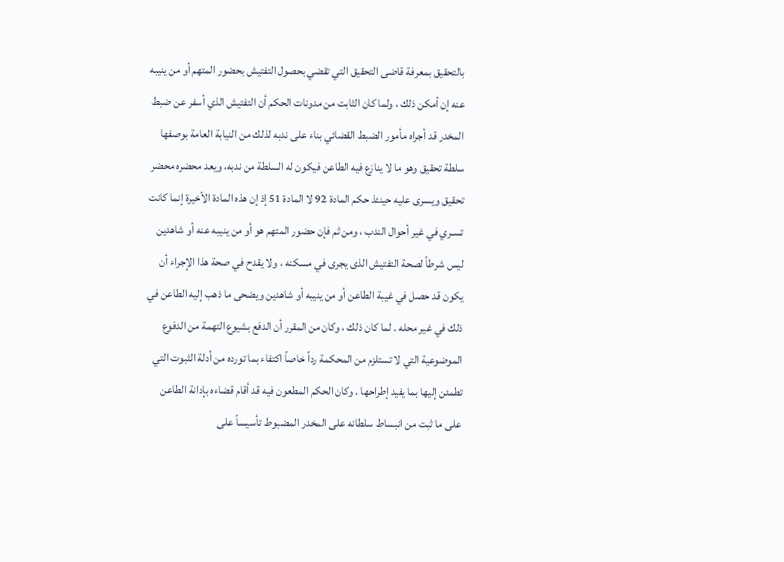بالتحقيق بمعرفة قاضى التحقيق التي تقضي بحصول التفتيش بحضور المتهم أو من ينيبه عنه إن أمكن ذلك ، ولما كان الثابت من مدونات الحكم أن التفتيش الذي أسفر عن ضبط المخدر قد أجراه مأمور الضبط القضائي بناء على ندبه لذلك من النيابة العامة بوصفها سلطة تحقيق وهو ما لا ينازع فيه الطاعن فيكون له السلطة من ندبه، ويعد محضره محضر تحقيق ويسرى عليه حينئذ حكم المادة 92 لا المادة 51 إذ إن هذه المادة الأخيرة إنما كانت تسـري في غير أحوال الندب ، ومن ثم فإن حضور المتهم هو أو من ينيبه عنه أو شاهدين ليس شرطاً لصحة التفتيش الذى يجرى في مسكنه ، ولا يقدح في صحة هذا الإجراء أن يكون قد حصل في غيبة الطاعن أو من ينيبه أو شاهدين ويضحى ما ذهب إليه الطاعن في ذلك في غير محله . لما كان ذلك ، وكان من المقرر أن الدفع بشيوع التهمة من الدفوع الموضوعية التي لا تستلزم من المحكمة رداً خاصاً اكتفاء بما تورده من أدلة الثبوت التي تطمئن إليها بما يفيد إطراحها . وكان الحكم المطعون فيه قد أقام قضاءه بإدانة الطاعن على ما ثبت من انبساط سلطانه على المخدر المضبوط تأسيساً على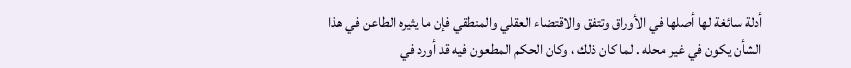أدلة سائغة لها أصلها في الأوراق وتتفق والاقتضاء العقلي والمنطقي فإن ما يثيره الطاعن في هذا الشأن يكون في غير محله . لما كان ذلك ، وكان الحكم المطعون فيه قد أورد في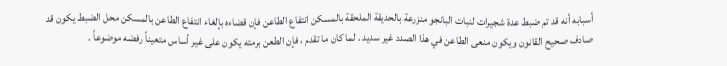أسبابه أنه قد تم ضبط عدة شجيرات لنبات البانجو منزرعة بالحديقة الملحقة بالمسكن انتفاع الطاعن فإن قضاءه بإلغاء انتفاع الطاعن بالمسكن محل الضبط يكون قد صادف صحيح القانون ويكون منعى الطاعن في هذا الصدد غير سديد . لما كان ما تقدم ، فإن الطعن برمته يكون على غير أساس متعيناً رفضه موضوعاً .